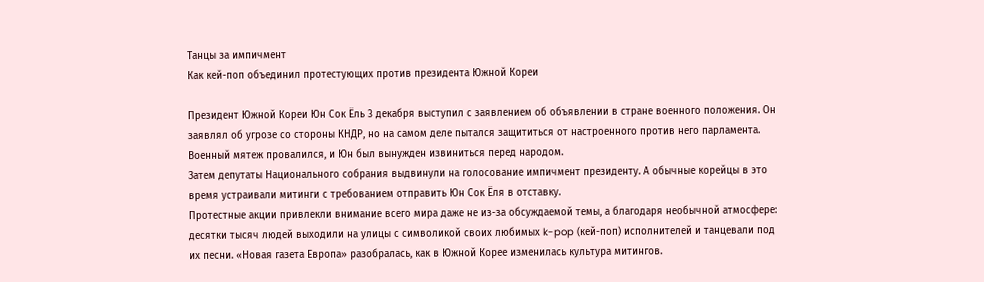Танцы за импичмент
Как кей-поп объединил протестующих против президента Южной Кореи

Президент Южной Кореи Юн Сок Ёль 3 декабря выступил с заявлением об объявлении в стране военного положения. Он заявлял об угрозе со стороны КНДР, но на самом деле пытался защититься от настроенного против него парламента. Военный мятеж провалился, и Юн был вынужден извиниться перед народом.
Затем депутаты Национального собрания выдвинули на голосование импичмент президенту. А обычные корейцы в это время устраивали митинги с требованием отправить Юн Сок Ёля в отставку.
Протестные акции привлекли внимание всего мира даже не из-за обсуждаемой темы, а благодаря необычной атмосфере: десятки тысяч людей выходили на улицы с символикой своих любимых k-pop (кей-поп) исполнителей и танцевали под их песни. «Новая газета Европа» разобралась, как в Южной Корее изменилась культура митингов.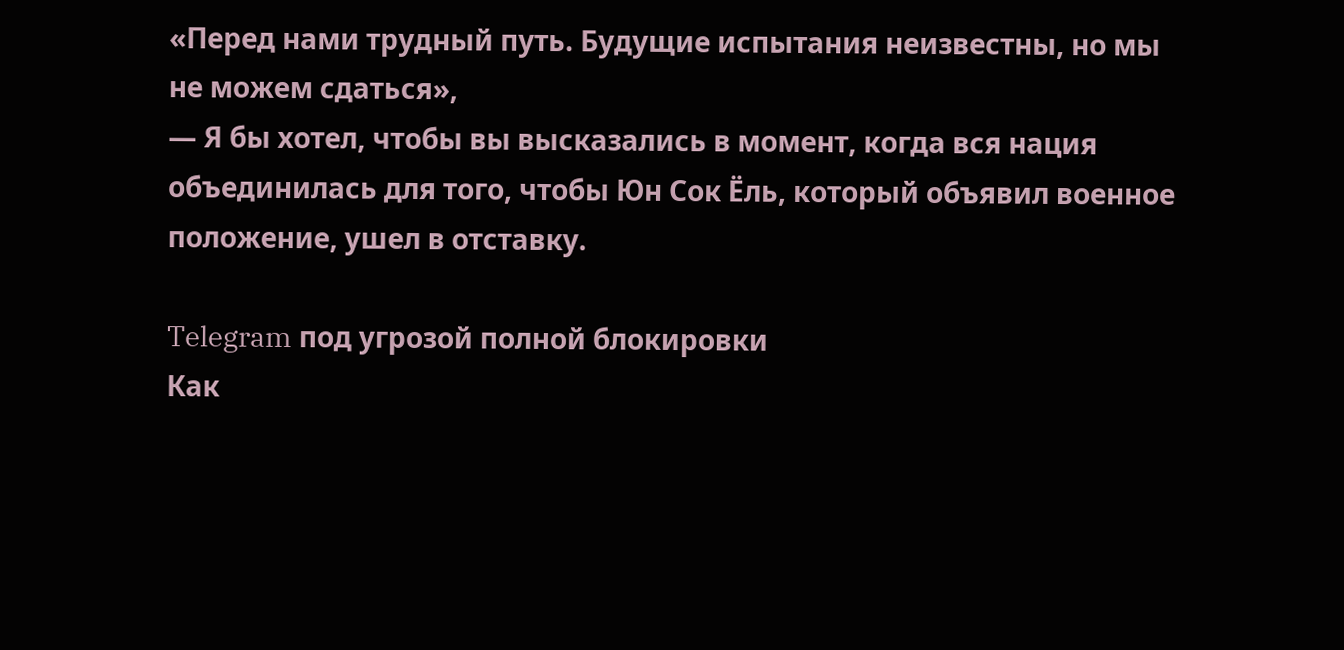«Перед нами трудный путь. Будущие испытания неизвестны, но мы не можем сдаться»,
— Я бы хотел, чтобы вы высказались в момент, когда вся нация объединилась для того, чтобы Юн Сок Ёль, который объявил военное положение, ушел в отставку.

Telegram под угрозой полной блокировки
Как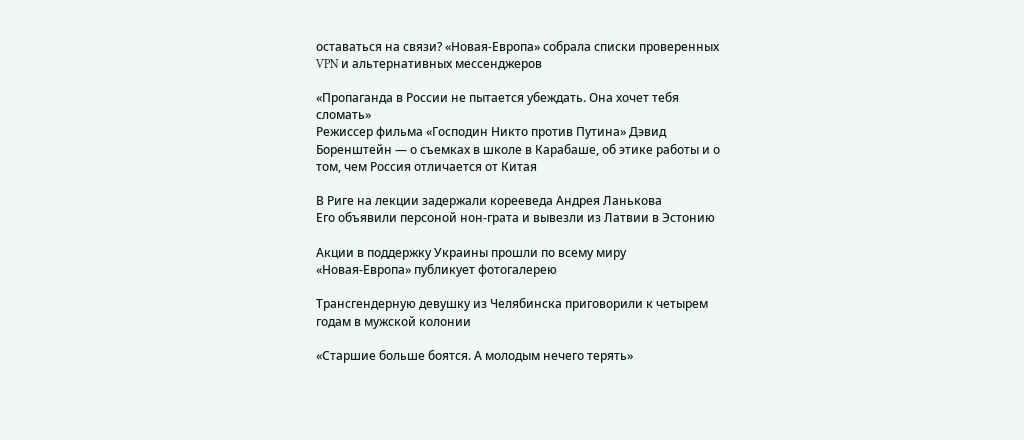оставаться на связи? «Новая-Европа» собрала списки проверенных VPN и альтернативных мессенджеров

«Пропаганда в России не пытается убеждать. Она хочет тебя сломать»
Режиссер фильма «Господин Никто против Путина» Дэвид Боренштейн — о съемках в школе в Карабаше, об этике работы и о том, чем Россия отличается от Китая

В Риге на лекции задержали корееведа Андрея Ланькова
Его объявили персоной нон-грата и вывезли из Латвии в Эстонию

Акции в поддержку Украины прошли по всему миру
«Новая-Европа» публикует фотогалерею

Трансгендерную девушку из Челябинска приговорили к четырем годам в мужской колонии

«Старшие больше боятся. А молодым нечего терять»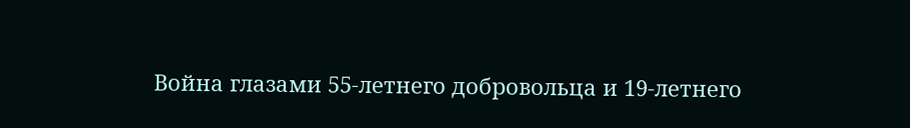Война глазами 55-летнего добровольца и 19-летнего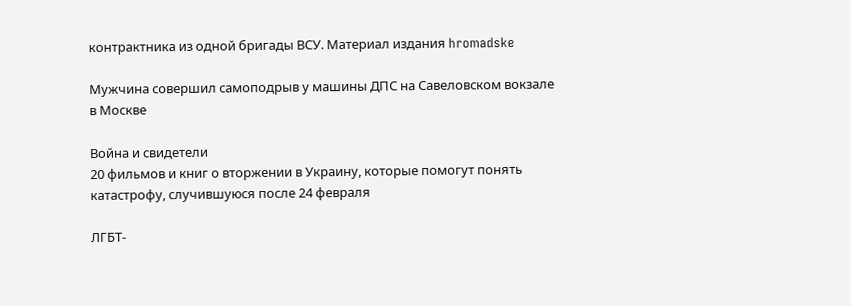контрактника из одной бригады ВСУ. Материал издания hromadske

Мужчина совершил самоподрыв у машины ДПС на Савеловском вокзале в Москве

Война и свидетели
20 фильмов и книг о вторжении в Украину, которые помогут понять катастрофу, случившуюся после 24 февраля

ЛГБТ-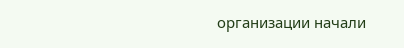организации начали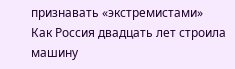признавать «экстремистами»
Как Россия двадцать лет строила машину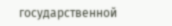государственной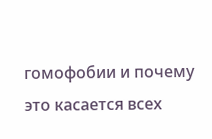гомофобии и почему это касается всех